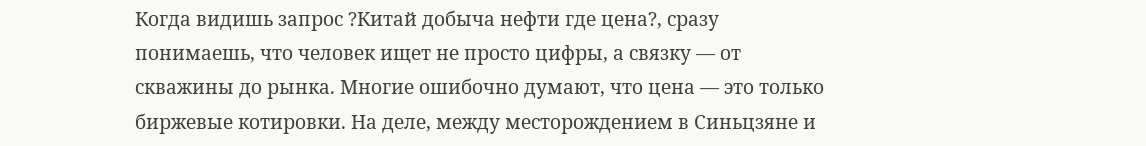Когда видишь запрос ?Китай добыча нефти где цена?, сразу понимаешь, что человек ищет не просто цифры, а связку — от скважины до рынка. Многие ошибочно думают, что цена — это только биржевые котировки. На деле, между месторождением в Синьцзяне и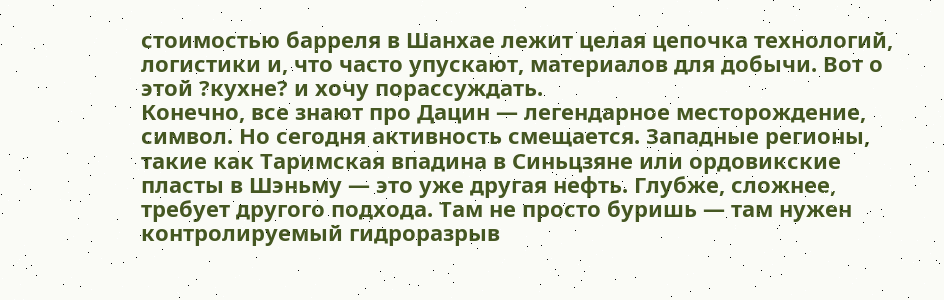стоимостью барреля в Шанхае лежит целая цепочка технологий, логистики и, что часто упускают, материалов для добычи. Вот о этой ?кухне? и хочу порассуждать.
Конечно, все знают про Дацин — легендарное месторождение, символ. Но сегодня активность смещается. Западные регионы, такие как Таримская впадина в Синьцзяне или ордовикские пласты в Шэньму — это уже другая нефть. Глубже, сложнее, требует другого подхода. Там не просто буришь — там нужен контролируемый гидроразрыв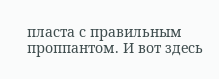пласта с правильным проппантом. И вот здесь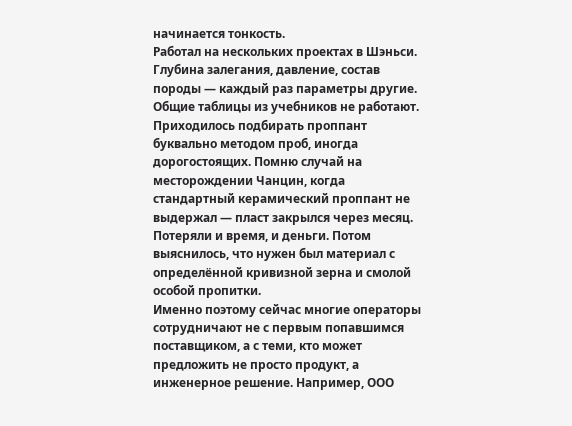начинается тонкость.
Работал на нескольких проектах в Шэньси. Глубина залегания, давление, состав породы — каждый раз параметры другие. Общие таблицы из учебников не работают. Приходилось подбирать проппант буквально методом проб, иногда дорогостоящих. Помню случай на месторождении Чанцин, когда стандартный керамический проппант не выдержал — пласт закрылся через месяц. Потеряли и время, и деньги. Потом выяснилось, что нужен был материал с определённой кривизной зерна и смолой особой пропитки.
Именно поэтому сейчас многие операторы сотрудничают не с первым попавшимся поставщиком, а с теми, кто может предложить не просто продукт, а инженерное решение. Например, ООО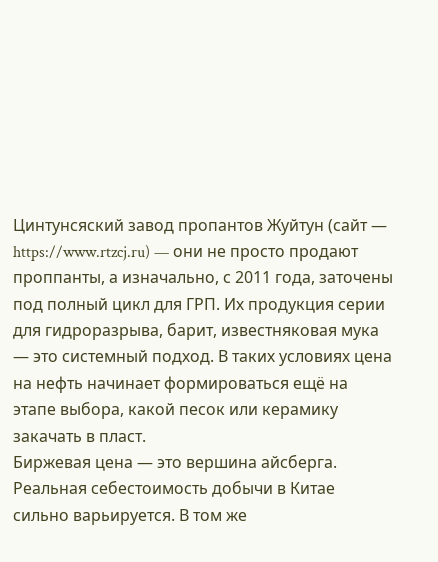Цинтунсяский завод пропантов Жуйтун (сайт — https://www.rtzcj.ru) — они не просто продают проппанты, а изначально, с 2011 года, заточены под полный цикл для ГРП. Их продукция серии для гидроразрыва, барит, известняковая мука — это системный подход. В таких условиях цена на нефть начинает формироваться ещё на этапе выбора, какой песок или керамику закачать в пласт.
Биржевая цена — это вершина айсберга. Реальная себестоимость добычи в Китае сильно варьируется. В том же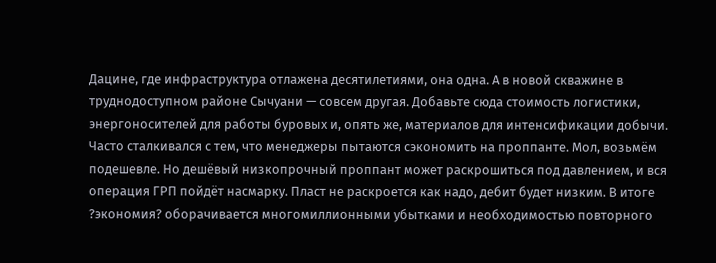Дацине, где инфраструктура отлажена десятилетиями, она одна. А в новой скважине в труднодоступном районе Сычуани — совсем другая. Добавьте сюда стоимость логистики, энергоносителей для работы буровых и, опять же, материалов для интенсификации добычи.
Часто сталкивался с тем, что менеджеры пытаются сэкономить на проппанте. Мол, возьмём подешевле. Но дешёвый низкопрочный проппант может раскрошиться под давлением, и вся операция ГРП пойдёт насмарку. Пласт не раскроется как надо, дебит будет низким. В итоге ?экономия? оборачивается многомиллионными убытками и необходимостью повторного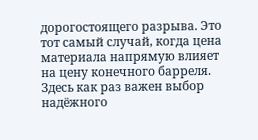дорогостоящего разрыва. Это тот самый случай, когда цена материала напрямую влияет на цену конечного барреля.
Здесь как раз важен выбор надёжного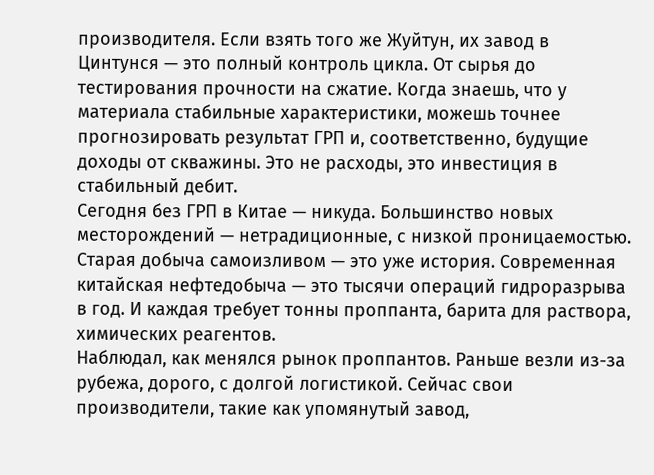производителя. Если взять того же Жуйтун, их завод в Цинтунся — это полный контроль цикла. От сырья до тестирования прочности на сжатие. Когда знаешь, что у материала стабильные характеристики, можешь точнее прогнозировать результат ГРП и, соответственно, будущие доходы от скважины. Это не расходы, это инвестиция в стабильный дебит.
Сегодня без ГРП в Китае — никуда. Большинство новых месторождений — нетрадиционные, с низкой проницаемостью. Старая добыча самоизливом — это уже история. Современная китайская нефтедобыча — это тысячи операций гидроразрыва в год. И каждая требует тонны проппанта, барита для раствора, химических реагентов.
Наблюдал, как менялся рынок проппантов. Раньше везли из-за рубежа, дорого, с долгой логистикой. Сейчас свои производители, такие как упомянутый завод,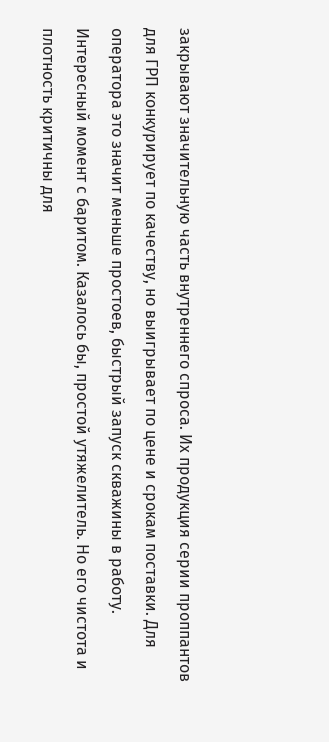закрывают значительную часть внутреннего спроса. Их продукция серии проппантов для ГРП конкурирует по качеству, но выигрывает по цене и срокам поставки. Для оператора это значит меньше простоев, быстрый запуск скважины в работу.
Интересный момент с баритом. Казалось бы, простой утяжелитель. Но его чистота и плотность критичны для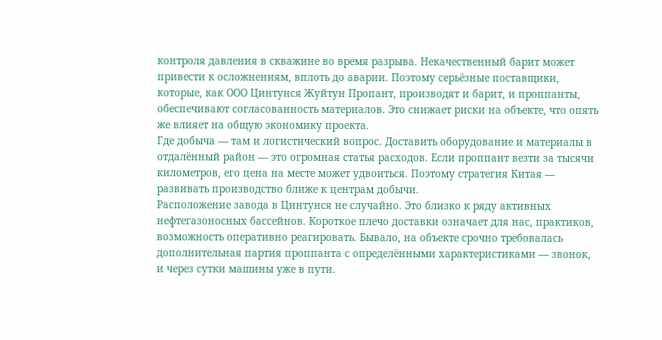контроля давления в скважине во время разрыва. Некачественный барит может привести к осложнениям, вплоть до аварии. Поэтому серьёзные поставщики, которые, как ООО Цинтунся Жуйтун Пропант, производят и барит, и проппанты, обеспечивают согласованность материалов. Это снижает риски на объекте, что опять же влияет на общую экономику проекта.
Где добыча — там и логистический вопрос. Доставить оборудование и материалы в отдалённый район — это огромная статья расходов. Если проппант везти за тысячи километров, его цена на месте может удвоиться. Поэтому стратегия Китая — развивать производство ближе к центрам добычи.
Расположение завода в Цинтунся не случайно. Это близко к ряду активных нефтегазоносных бассейнов. Короткое плечо доставки означает для нас, практиков, возможность оперативно реагировать. Бывало, на объекте срочно требовалась дополнительная партия проппанта с определёнными характеристиками — звонок, и через сутки машины уже в пути.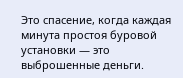Это спасение, когда каждая минута простоя буровой установки — это выброшенные деньги.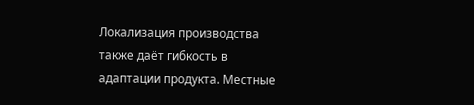Локализация производства также даёт гибкость в адаптации продукта. Местные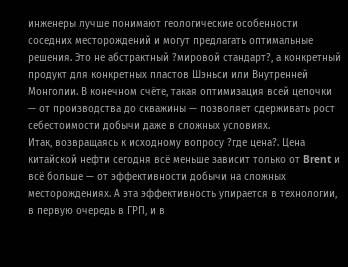инженеры лучше понимают геологические особенности соседних месторождений и могут предлагать оптимальные решения. Это не абстрактный ?мировой стандарт?, а конкретный продукт для конкретных пластов Шэньси или Внутренней Монголии. В конечном счёте, такая оптимизация всей цепочки — от производства до скважины — позволяет сдерживать рост себестоимости добычи даже в сложных условиях.
Итак, возвращаясь к исходному вопросу ?где цена?. Цена китайской нефти сегодня всё меньше зависит только от Brent и всё больше — от эффективности добычи на сложных месторождениях. А эта эффективность упирается в технологии, в первую очередь в ГРП, и в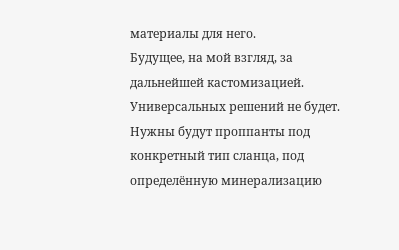материалы для него.
Будущее, на мой взгляд, за дальнейшей кастомизацией. Универсальных решений не будет. Нужны будут проппанты под конкретный тип сланца, под определённую минерализацию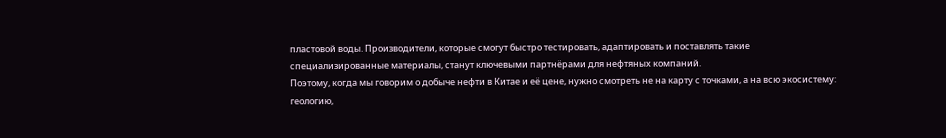пластовой воды. Производители, которые смогут быстро тестировать, адаптировать и поставлять такие специализированные материалы, станут ключевыми партнёрами для нефтяных компаний.
Поэтому, когда мы говорим о добыче нефти в Китае и её цене, нужно смотреть не на карту с точками, а на всю экосистему: геологию,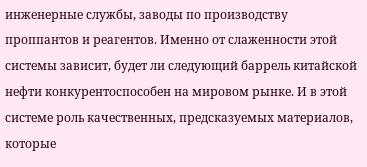инженерные службы, заводы по производству проппантов и реагентов. Именно от слаженности этой системы зависит, будет ли следующий баррель китайской нефти конкурентоспособен на мировом рынке. И в этой системе роль качественных, предсказуемых материалов, которые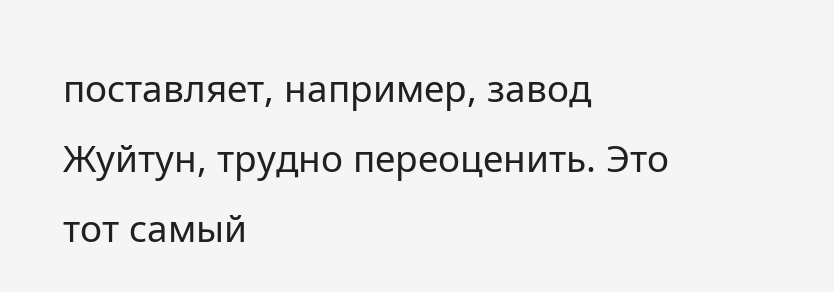поставляет, например, завод Жуйтун, трудно переоценить. Это тот самый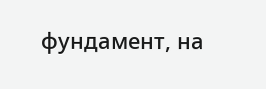фундамент, на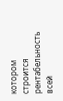котором строится рентабельность всей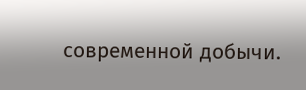современной добычи.